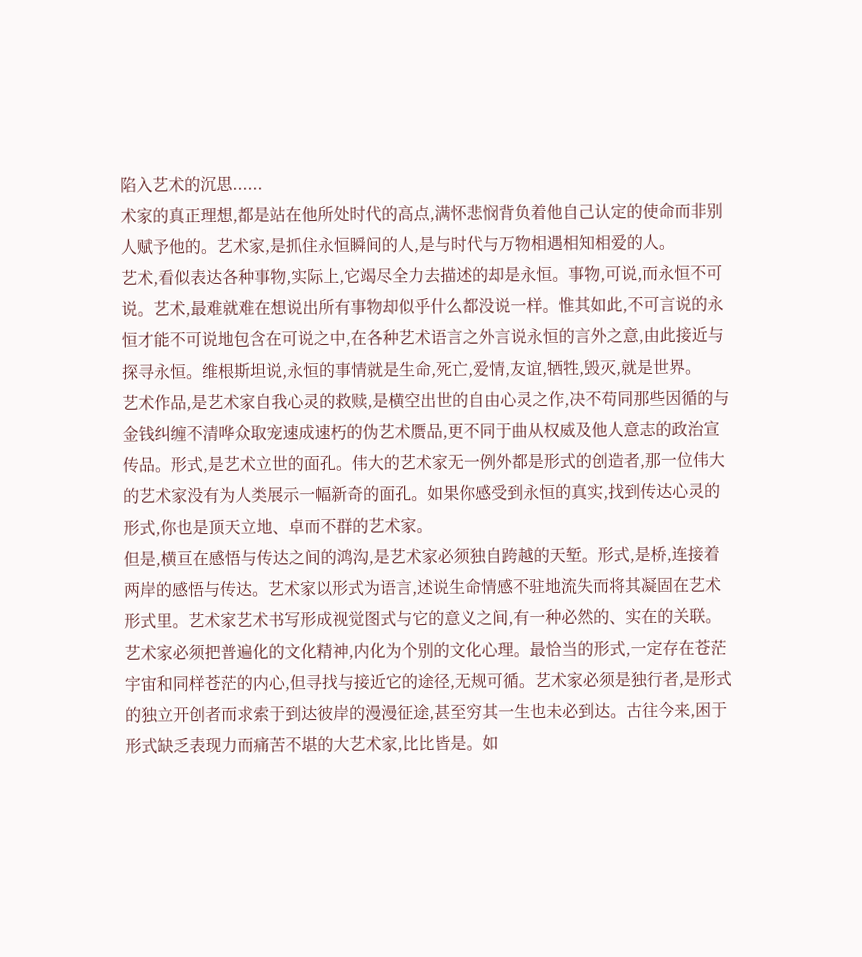陷入艺术的沉思......
术家的真正理想,都是站在他所处时代的高点,满怀悲悯背负着他自己认定的使命而非别人赋予他的。艺术家,是抓住永恒瞬间的人,是与时代与万物相遇相知相爱的人。
艺术,看似表达各种事物,实际上,它竭尽全力去描述的却是永恒。事物,可说,而永恒不可说。艺术,最难就难在想说出所有事物却似乎什么都没说一样。惟其如此,不可言说的永恒才能不可说地包含在可说之中,在各种艺术语言之外言说永恒的言外之意,由此接近与探寻永恒。维根斯坦说,永恒的事情就是生命,死亡,爱情,友谊,牺牲,毁灭,就是世界。
艺术作品,是艺术家自我心灵的救赎,是横空出世的自由心灵之作,决不苟同那些因循的与金钱纠缠不清哗众取宠速成速朽的伪艺术赝品,更不同于曲从权威及他人意志的政治宣传品。形式,是艺术立世的面孔。伟大的艺术家无一例外都是形式的创造者,那一位伟大的艺术家没有为人类展示一幅新奇的面孔。如果你感受到永恒的真实,找到传达心灵的形式,你也是顶天立地、卓而不群的艺术家。
但是,横亘在感悟与传达之间的鸿沟,是艺术家必须独自跨越的天堑。形式,是桥,连接着两岸的感悟与传达。艺术家以形式为语言,述说生命情感不驻地流失而将其凝固在艺术形式里。艺术家艺术书写形成视觉图式与它的意义之间,有一种必然的、实在的关联。艺术家必须把普遍化的文化精神,内化为个别的文化心理。最恰当的形式,一定存在苍茫宇宙和同样苍茫的内心,但寻找与接近它的途径,无规可循。艺术家必须是独行者,是形式的独立开创者而求索于到达彼岸的漫漫征途,甚至穷其一生也未必到达。古往今来,困于形式缺乏表现力而痛苦不堪的大艺术家,比比皆是。如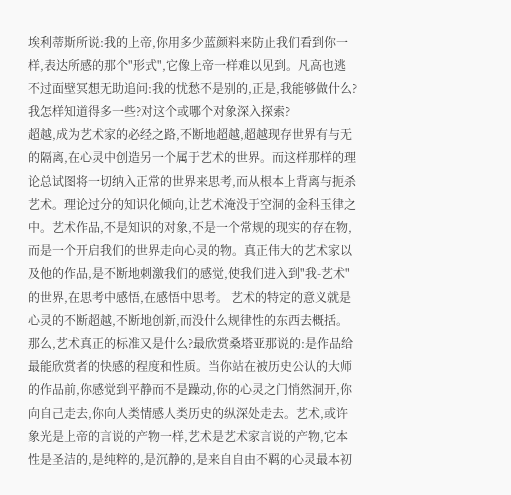埃利蒂斯所说:我的上帝,你用多少蓝颜料来防止我们看到你一样,表达所感的那个"形式",它像上帝一样难以见到。凡高也逃不过面壁冥想无助追问:我的忧愁不是别的,正是,我能够做什么?我怎样知道得多一些?对这个或哪个对象深入探索?
超越,成为艺术家的必经之路,不断地超越,超越现存世界有与无的隔离,在心灵中创造另一个属于艺术的世界。而这样那样的理论总试图将一切纳入正常的世界来思考,而从根本上背离与扼杀艺术。理论过分的知识化倾向,让艺术淹没于空洞的金科玉律之中。艺术作品,不是知识的对象,不是一个常规的现实的存在物,而是一个开启我们的世界走向心灵的物。真正伟大的艺术家以及他的作品,是不断地刺激我们的感觉,使我们进入到"我-艺术"的世界,在思考中感悟,在感悟中思考。 艺术的特定的意义就是心灵的不断超越,不断地创新,而没什么规律性的东西去概括。
那么,艺术真正的标准又是什么?最欣赏桑塔亚那说的:是作品给最能欣赏者的快感的程度和性质。当你站在被历史公认的大师的作品前,你感觉到平静而不是躁动,你的心灵之门悄然洞开,你向自己走去,你向人类情感人类历史的纵深处走去。艺术,或许象光是上帝的言说的产物一样,艺术是艺术家言说的产物,它本性是圣洁的,是纯粹的,是沉静的,是来自自由不羁的心灵最本初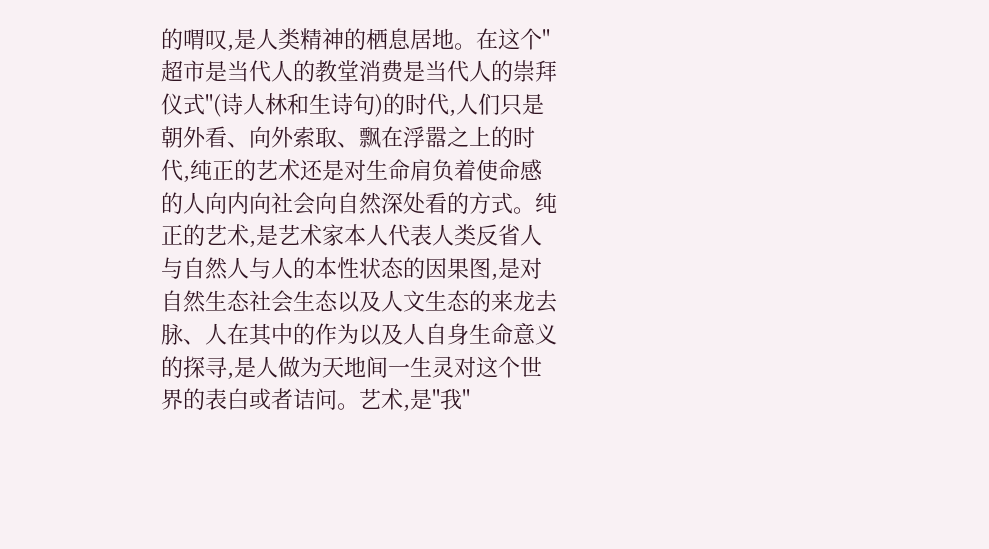的喟叹,是人类精神的栖息居地。在这个"超市是当代人的教堂消费是当代人的崇拜仪式"(诗人林和生诗句)的时代,人们只是朝外看、向外索取、飘在浮嚣之上的时代,纯正的艺术还是对生命肩负着使命感的人向内向社会向自然深处看的方式。纯正的艺术,是艺术家本人代表人类反省人与自然人与人的本性状态的因果图,是对自然生态社会生态以及人文生态的来龙去脉、人在其中的作为以及人自身生命意义的探寻,是人做为天地间一生灵对这个世界的表白或者诘问。艺术,是"我"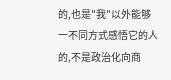的,也是"我"以外能够一不同方式感悟它的人的,不是政治化向商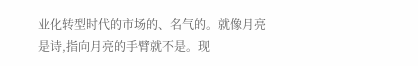业化转型时代的市场的、名气的。就像月亮是诗,指向月亮的手臂就不是。现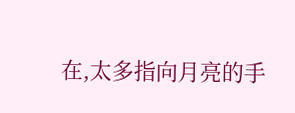在,太多指向月亮的手